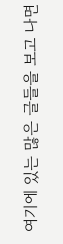여기에 있는 많은 글들을 보고 나면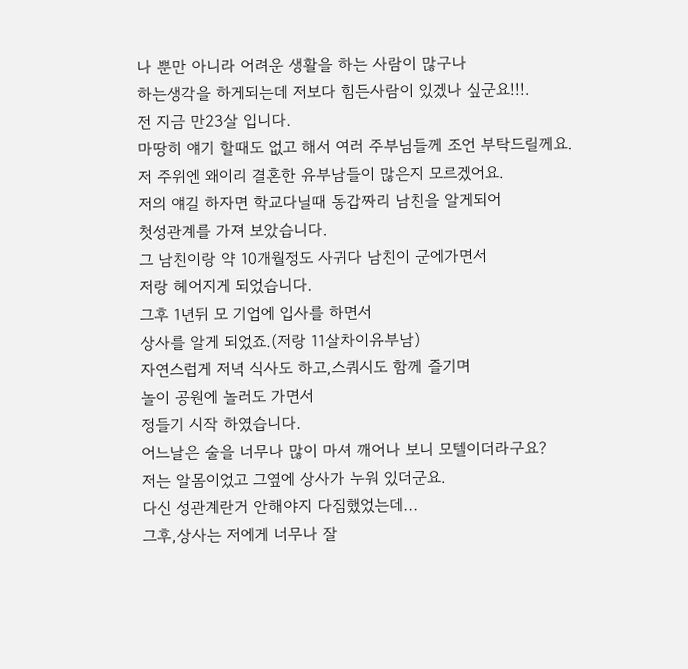나 뿐만 아니라 어려운 생활을 하는 사람이 많구나
하는생각을 하게되는데 저보다 힘든사람이 있겠나 싶군요!!!.
전 지금 만23살 입니다.
마땅히 얘기 할때도 없고 해서 여러 주부님들께 조언 부탁드릴께요.
저 주위엔 왜이리 결혼한 유부남들이 많은지 모르겠어요.
저의 얘길 하자면 학교다닐때 동갑짜리 남친을 알게되어
첫성관계를 가져 보았습니다.
그 남친이랑 약 10개월정도 사귀다 남친이 군에가면서
저랑 헤어지게 되었습니다.
그후 1년뒤 모 기업에 입사를 하면서
상사를 알게 되었죠.(저랑 11살차이유부남)
자연스럽게 저녁 식사도 하고,스쿼시도 함께 즐기며
놀이 공원에 놀러도 가면서
정들기 시작 하였습니다.
어느날은 술을 너무나 많이 마셔 깨어나 보니 모텔이더라구요?
저는 알몸이었고 그옆에 상사가 누워 있더군요.
다신 성관계란거 안해야지 다짐했었는데...
그후,상사는 저에게 너무나 잘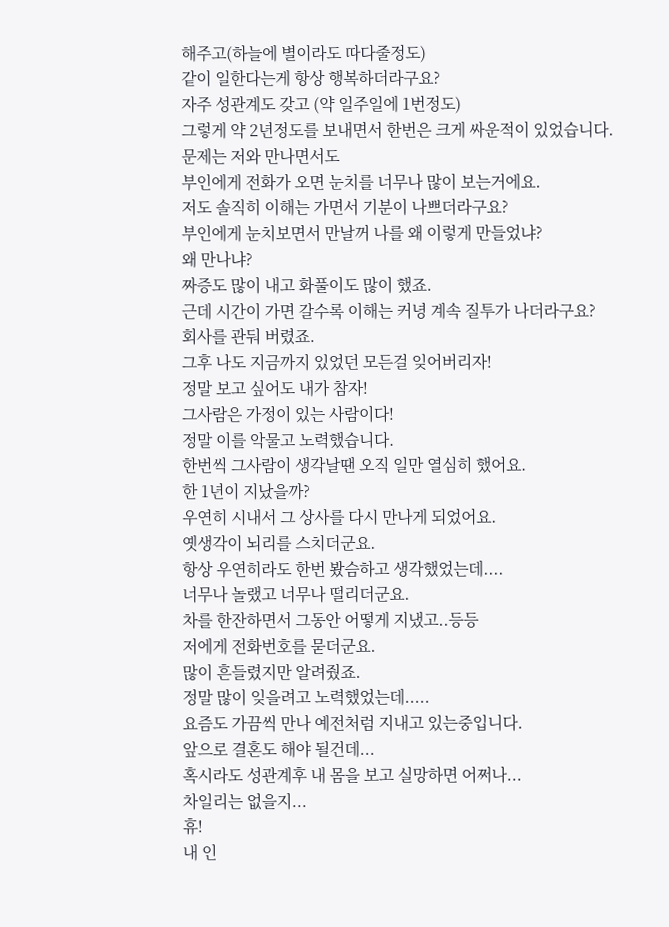해주고(하늘에 별이라도 따다줄정도)
같이 일한다는게 항상 행복하더라구요?
자주 성관계도 갖고 (약 일주일에 1번정도)
그렇게 약 2년정도를 보내면서 한번은 크게 싸운적이 있었습니다.
문제는 저와 만나면서도
부인에게 전화가 오면 눈치를 너무나 많이 보는거에요.
저도 솔직히 이해는 가면서 기분이 나쁘더라구요?
부인에게 눈치보면서 만날꺼 나를 왜 이렇게 만들었냐?
왜 만나냐?
짜증도 많이 내고 화풀이도 많이 했죠.
근데 시간이 가면 갈수록 이해는 커녕 계속 질투가 나더라구요?
회사를 관둬 버렸죠.
그후 나도 지금까지 있었던 모든걸 잊어버리자!
정말 보고 싶어도 내가 참자!
그사람은 가정이 있는 사람이다!
정말 이를 악물고 노력했습니다.
한번씩 그사람이 생각날땐 오직 일만 열심히 했어요.
한 1년이 지났을까?
우연히 시내서 그 상사를 다시 만나게 되었어요.
옛생각이 뇌리를 스치더군요.
항상 우연히라도 한번 봤슴하고 생각했었는데....
너무나 놀랬고 너무나 떨리더군요.
차를 한잔하면서 그동안 어떻게 지냈고..등등
저에게 전화번호를 묻더군요.
많이 흔들렸지만 알려줬죠.
정말 많이 잊을려고 노력했었는데.....
요즘도 가끔씩 만나 예전처럼 지내고 있는중입니다.
앞으로 결혼도 해야 될건데...
혹시라도 성관계후 내 몸을 보고 실망하면 어쩌나...
차일리는 없을지...
휴!
내 인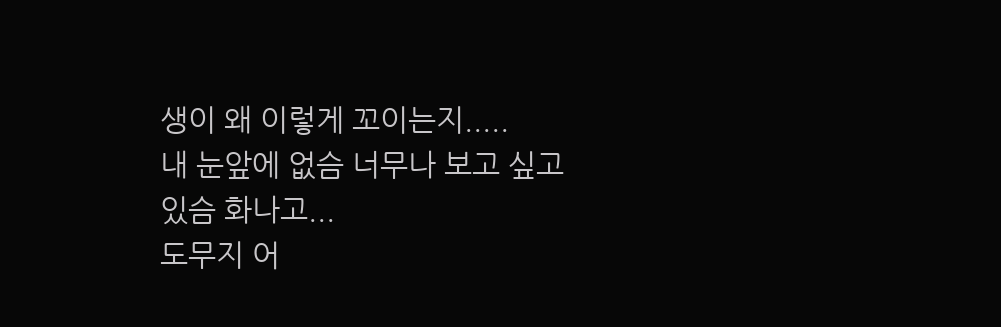생이 왜 이렇게 꼬이는지.....
내 눈앞에 없슴 너무나 보고 싶고
있슴 화나고...
도무지 어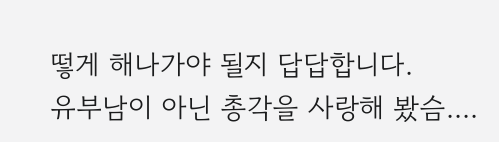떻게 해나가야 될지 답답합니다.
유부남이 아닌 총각을 사랑해 봤슴....